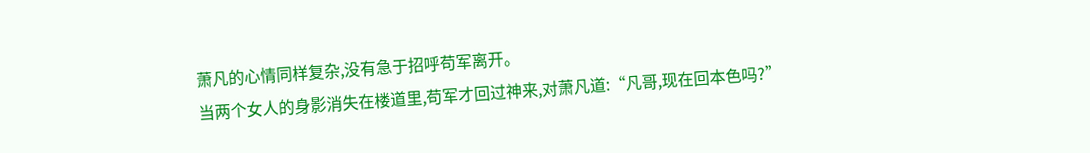萧凡的心情同样复杂,没有急于招呼苟军离开。
当两个女人的身影消失在楼道里,苟军才回过神来,对萧凡道:“凡哥,现在回本色吗?”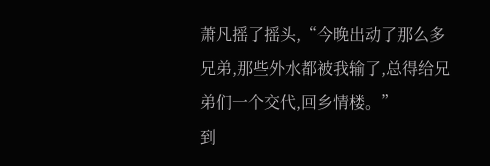萧凡摇了摇头,“今晚出动了那么多兄弟,那些外水都被我输了,总得给兄弟们一个交代,回乡情楼。”
到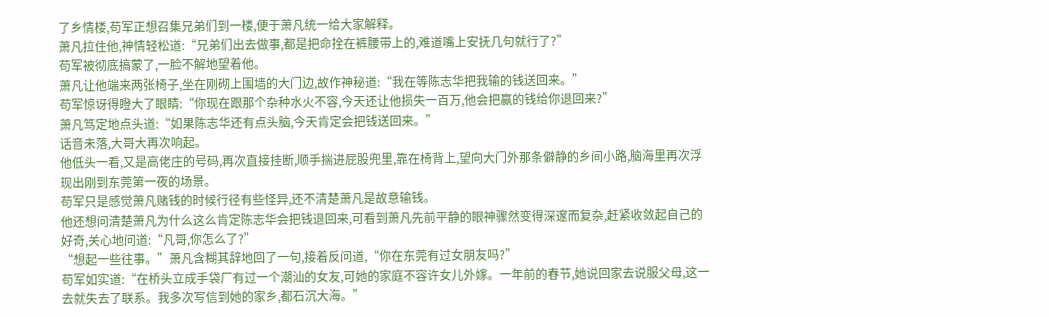了乡情楼,苟军正想召集兄弟们到一楼,便于萧凡统一给大家解释。
萧凡拉住他,神情轻松道:“兄弟们出去做事,都是把命拴在裤腰带上的,难道嘴上安抚几句就行了?”
苟军被彻底搞蒙了,一脸不解地望着他。
萧凡让他端来两张椅子,坐在刚砌上围墙的大门边,故作神秘道:“我在等陈志华把我输的钱送回来。”
苟军惊讶得瞪大了眼睛:“你现在跟那个杂种水火不容,今天还让他损失一百万,他会把赢的钱给你退回来?”
萧凡笃定地点头道:“如果陈志华还有点头脑,今天肯定会把钱送回来。”
话音未落,大哥大再次响起。
他低头一看,又是高佬庄的号码,再次直接挂断,顺手揣进屁股兜里,靠在椅背上,望向大门外那条僻静的乡间小路,脑海里再次浮现出刚到东莞第一夜的场景。
苟军只是感觉萧凡赌钱的时候行径有些怪异,还不清楚萧凡是故意输钱。
他还想问清楚萧凡为什么这么肯定陈志华会把钱退回来,可看到萧凡先前平静的眼神骤然变得深邃而复杂,赶紧收敛起自己的好奇,关心地问道:“凡哥,你怎么了?”
“想起一些往事。”萧凡含糊其辞地回了一句,接着反问道,“你在东莞有过女朋友吗?”
苟军如实道:“在桥头立成手袋厂有过一个潮汕的女友,可她的家庭不容许女儿外嫁。一年前的春节,她说回家去说服父母,这一去就失去了联系。我多次写信到她的家乡,都石沉大海。”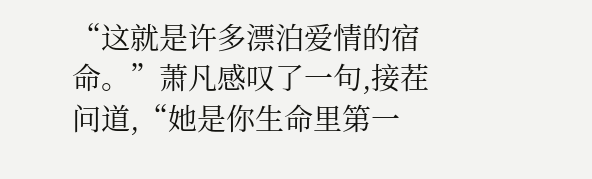“这就是许多漂泊爱情的宿命。”萧凡感叹了一句,接茬问道,“她是你生命里第一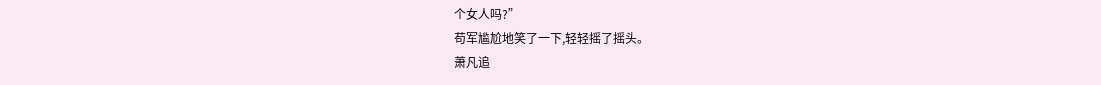个女人吗?”
苟军尴尬地笑了一下,轻轻摇了摇头。
萧凡追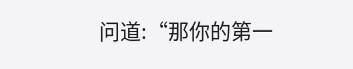问道:“那你的第一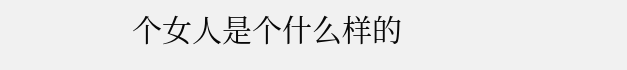个女人是个什么样的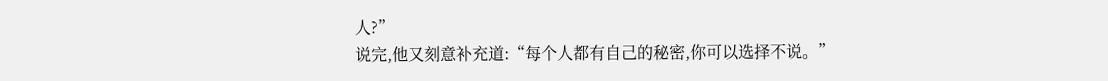人?”
说完,他又刻意补充道:“每个人都有自己的秘密,你可以选择不说。”